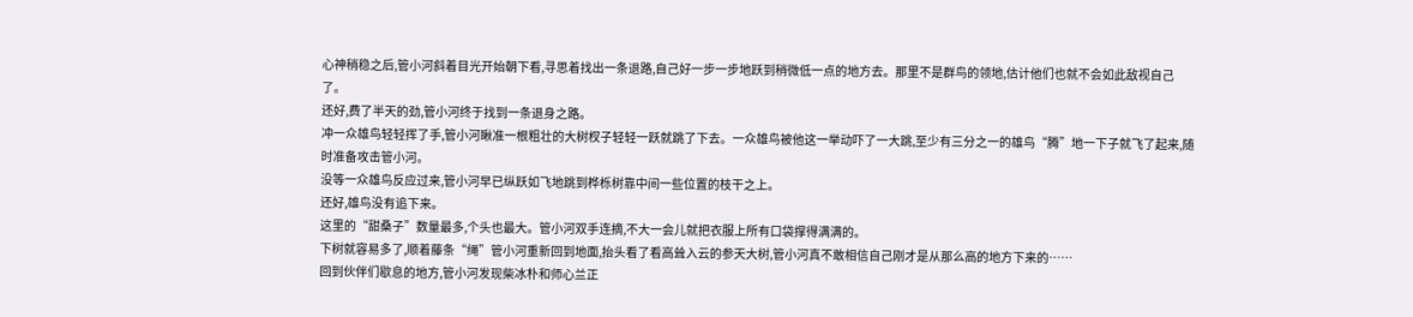心神稍稳之后,管小河斜着目光开始朝下看,寻思着找出一条退路,自己好一步一步地跃到稍微低一点的地方去。那里不是群鸟的领地,估计他们也就不会如此敌视自己了。
还好,费了半天的劲,管小河终于找到一条退身之路。
冲一众雄鸟轻轻挥了手,管小河瞅准一根粗壮的大树杈子轻轻一跃就跳了下去。一众雄鸟被他这一举动吓了一大跳,至少有三分之一的雄鸟“腾”地一下子就飞了起来,随时准备攻击管小河。
没等一众雄鸟反应过来,管小河早已纵跃如飞地跳到桦栎树靠中间一些位置的枝干之上。
还好,雄鸟没有追下来。
这里的“甜桑子”数量最多,个头也最大。管小河双手连摘,不大一会儿就把衣服上所有口袋撑得满满的。
下树就容易多了,顺着藤条“绳”管小河重新回到地面,抬头看了看高耸入云的参天大树,管小河真不敢相信自己刚才是从那么高的地方下来的……
回到伙伴们歇息的地方,管小河发现柴冰朴和师心兰正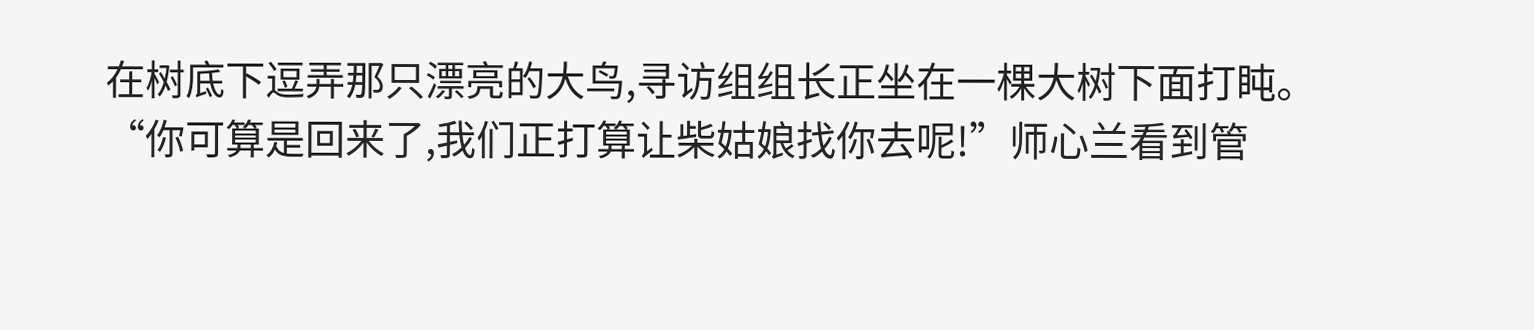在树底下逗弄那只漂亮的大鸟,寻访组组长正坐在一棵大树下面打盹。
“你可算是回来了,我们正打算让柴姑娘找你去呢!”师心兰看到管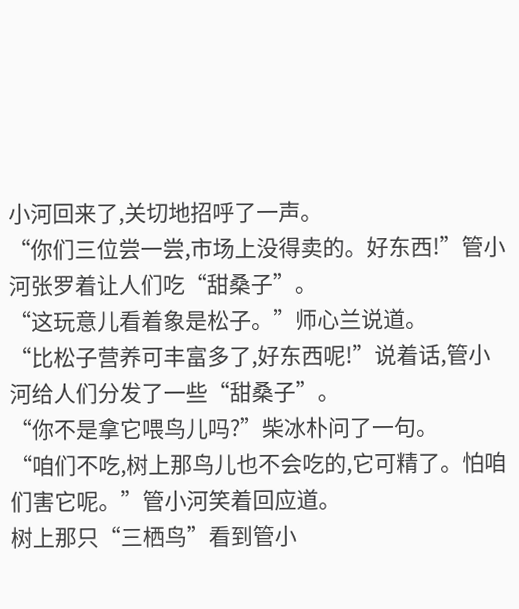小河回来了,关切地招呼了一声。
“你们三位尝一尝,市场上没得卖的。好东西!”管小河张罗着让人们吃“甜桑子”。
“这玩意儿看着象是松子。”师心兰说道。
“比松子营养可丰富多了,好东西呢!”说着话,管小河给人们分发了一些“甜桑子”。
“你不是拿它喂鸟儿吗?”柴冰朴问了一句。
“咱们不吃,树上那鸟儿也不会吃的,它可精了。怕咱们害它呢。”管小河笑着回应道。
树上那只“三栖鸟”看到管小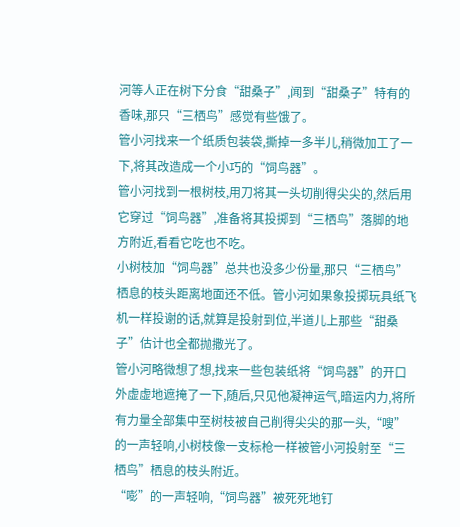河等人正在树下分食“甜桑子”,闻到“甜桑子”特有的香味,那只“三栖鸟”感觉有些饿了。
管小河找来一个纸质包装袋,撕掉一多半儿,稍微加工了一下,将其改造成一个小巧的“饲鸟器”。
管小河找到一根树枝,用刀将其一头切削得尖尖的,然后用它穿过“饲鸟器”,准备将其投掷到“三栖鸟”落脚的地方附近,看看它吃也不吃。
小树枝加“饲鸟器”总共也没多少份量,那只“三栖鸟”栖息的枝头距离地面还不低。管小河如果象投掷玩具纸飞机一样投谢的话,就算是投射到位,半道儿上那些“甜桑子”估计也全都抛撒光了。
管小河略微想了想,找来一些包装纸将“饲鸟器”的开口外虚虚地遮掩了一下,随后,只见他凝神运气,暗运内力,将所有力量全部集中至树枝被自己削得尖尖的那一头,“嗖”的一声轻响,小树枝像一支标枪一样被管小河投射至“三栖鸟”栖息的枝头附近。
“嘭”的一声轻响,“饲鸟器”被死死地钉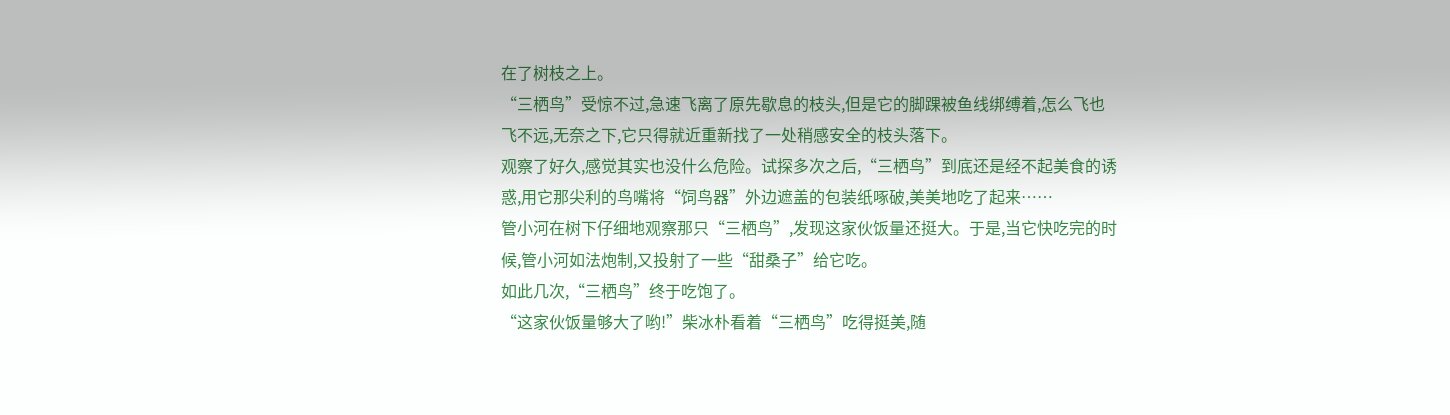在了树枝之上。
“三栖鸟”受惊不过,急速飞离了原先歇息的枝头,但是它的脚踝被鱼线绑缚着,怎么飞也飞不远,无奈之下,它只得就近重新找了一处稍感安全的枝头落下。
观察了好久,感觉其实也没什么危险。试探多次之后,“三栖鸟”到底还是经不起美食的诱惑,用它那尖利的鸟嘴将“饲鸟器”外边遮盖的包装纸啄破,美美地吃了起来……
管小河在树下仔细地观察那只“三栖鸟”,发现这家伙饭量还挺大。于是,当它快吃完的时候,管小河如法炮制,又投射了一些“甜桑子”给它吃。
如此几次,“三栖鸟”终于吃饱了。
“这家伙饭量够大了哟!”柴冰朴看着“三栖鸟”吃得挺美,随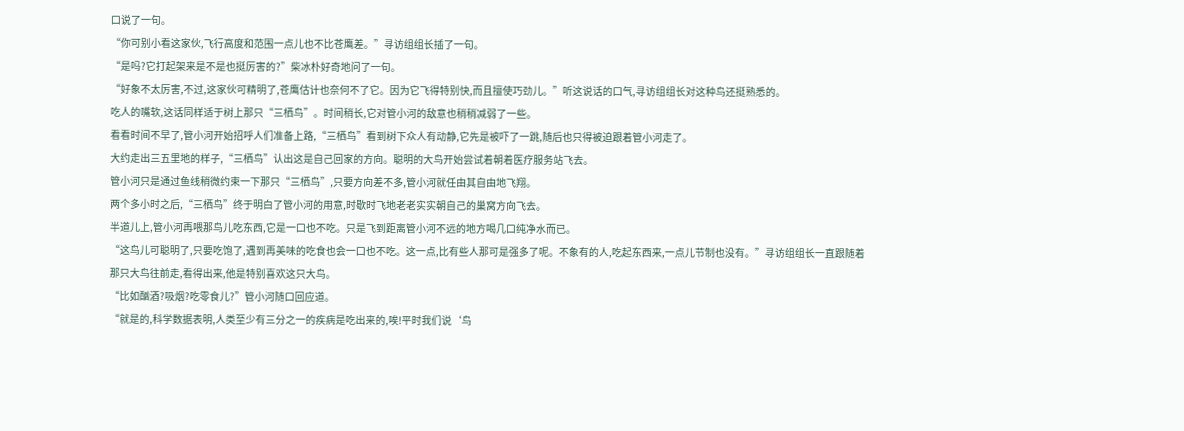口说了一句。
“你可别小看这家伙,飞行高度和范围一点儿也不比苍鹰差。”寻访组组长插了一句。
“是吗?它打起架来是不是也挺厉害的?”柴冰朴好奇地问了一句。
“好象不太厉害,不过,这家伙可精明了,苍鹰估计也奈何不了它。因为它飞得特别快,而且擅使巧劲儿。”听这说话的口气,寻访组组长对这种鸟还挺熟悉的。
吃人的嘴软,这话同样适于树上那只“三栖鸟”。时间稍长,它对管小河的敌意也稍稍减弱了一些。
看看时间不早了,管小河开始招呼人们准备上路,“三栖鸟”看到树下众人有动静,它先是被吓了一跳,随后也只得被迫跟着管小河走了。
大约走出三五里地的样子,“三栖鸟”认出这是自己回家的方向。聪明的大鸟开始尝试着朝着医疗服务站飞去。
管小河只是通过鱼线稍微约束一下那只“三栖鸟”,只要方向差不多,管小河就任由其自由地飞翔。
两个多小时之后,“三栖鸟”终于明白了管小河的用意,时歇时飞地老老实实朝自己的巢窝方向飞去。
半道儿上,管小河再喂那鸟儿吃东西,它是一口也不吃。只是飞到距离管小河不远的地方喝几口纯净水而已。
“这鸟儿可聪明了,只要吃饱了,遇到再美味的吃食也会一口也不吃。这一点,比有些人那可是强多了呢。不象有的人,吃起东西来,一点儿节制也没有。”寻访组组长一直跟随着那只大鸟往前走,看得出来,他是特别喜欢这只大鸟。
“比如酗酒?吸烟?吃零食儿?”管小河随口回应道。
“就是的,科学数据表明,人类至少有三分之一的疾病是吃出来的,唉!平时我们说‘鸟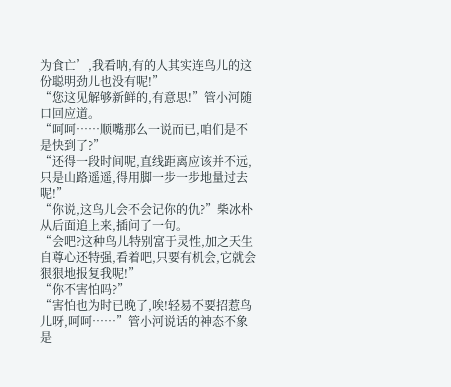为食亡’,我看呐,有的人其实连鸟儿的这份聪明劲儿也没有呢!”
“您这见解够新鲜的,有意思!”管小河随口回应道。
“呵呵……顺嘴那么一说而已,咱们是不是快到了?”
“还得一段时间呢,直线距离应该并不远,只是山路遥遥,得用脚一步一步地量过去呢!”
“你说,这鸟儿会不会记你的仇?”柴冰朴从后面追上来,插问了一句。
“会吧?这种鸟儿特别富于灵性,加之天生自尊心还特强,看着吧,只要有机会,它就会狠狠地报复我呢!”
“你不害怕吗?”
“害怕也为时已晚了,唉!轻易不要招惹鸟儿呀,呵呵……”管小河说话的神态不象是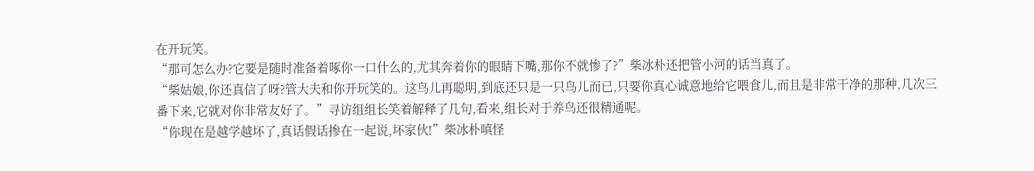在开玩笑。
“那可怎么办?它要是随时准备着啄你一口什么的,尤其奔着你的眼睛下嘴,那你不就惨了?”柴冰朴还把管小河的话当真了。
“柴姑娘,你还真信了呀?管大夫和你开玩笑的。这鸟儿再聪明,到底还只是一只鸟儿而已,只要你真心诚意地给它喂食儿,而且是非常干净的那种,几次三番下来,它就对你非常友好了。”寻访组组长笑着解释了几句,看来,组长对于养鸟还很精通呢。
“你现在是越学越坏了,真话假话掺在一起说,坏家伙!”柴冰朴嗔怪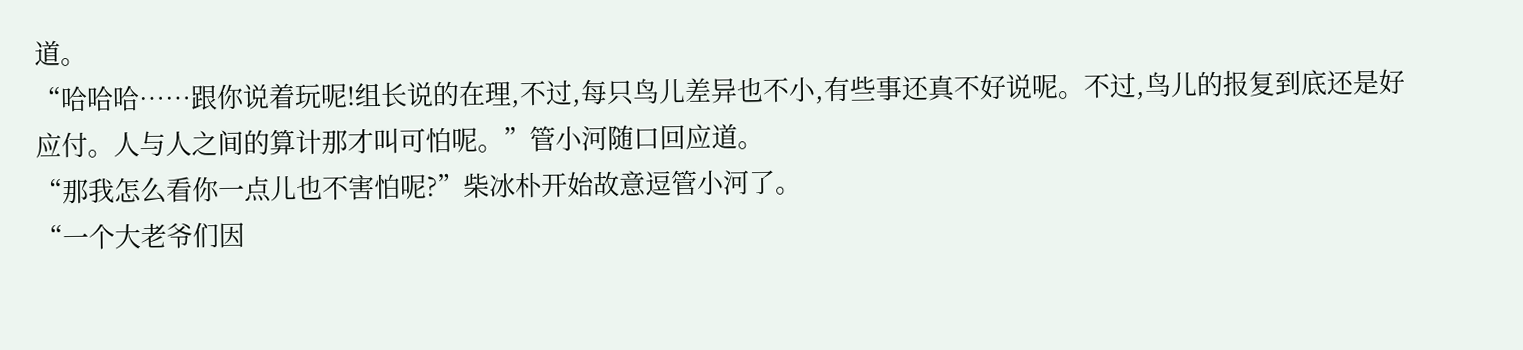道。
“哈哈哈……跟你说着玩呢!组长说的在理,不过,每只鸟儿差异也不小,有些事还真不好说呢。不过,鸟儿的报复到底还是好应付。人与人之间的算计那才叫可怕呢。”管小河随口回应道。
“那我怎么看你一点儿也不害怕呢?”柴冰朴开始故意逗管小河了。
“一个大老爷们因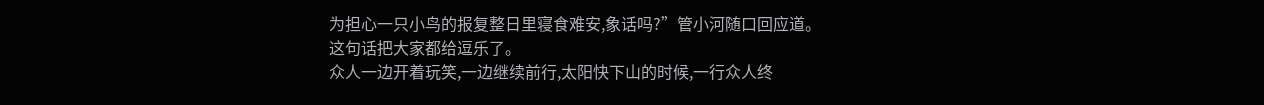为担心一只小鸟的报复整日里寝食难安,象话吗?”管小河随口回应道。
这句话把大家都给逗乐了。
众人一边开着玩笑,一边继续前行,太阳快下山的时候,一行众人终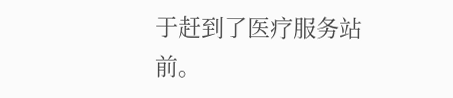于赶到了医疗服务站前。